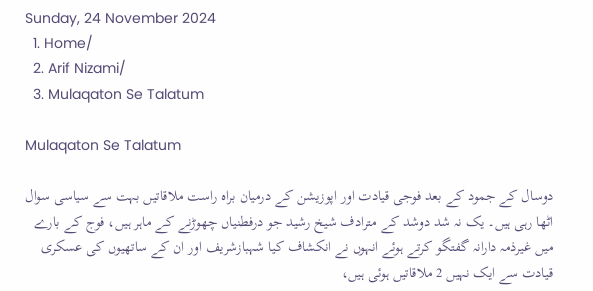Sunday, 24 November 2024
  1. Home/
  2. Arif Nizami/
  3. Mulaqaton Se Talatum

Mulaqaton Se Talatum

دوسال کے جمود کے بعد فوجی قیادت اور اپوزیشن کے درمیان براہ راست ملاقاتیں بہت سے سیاسی سوال اٹھا رہی ہیں۔ یک نہ شد دوشد کے مترادف شیخ رشید جو درفطنیاں چھوڑنے کے ماہر ہیں، فوج کے بارے میں غیرذمہ دارانہ گفتگو کرتے ہوئے انہوں نے انکشاف کیا شہبازشریف اور ان کے ساتھیوں کی عسکری قیادت سے ایک نہیں 2 ملاقاتیں ہوئی ہیں،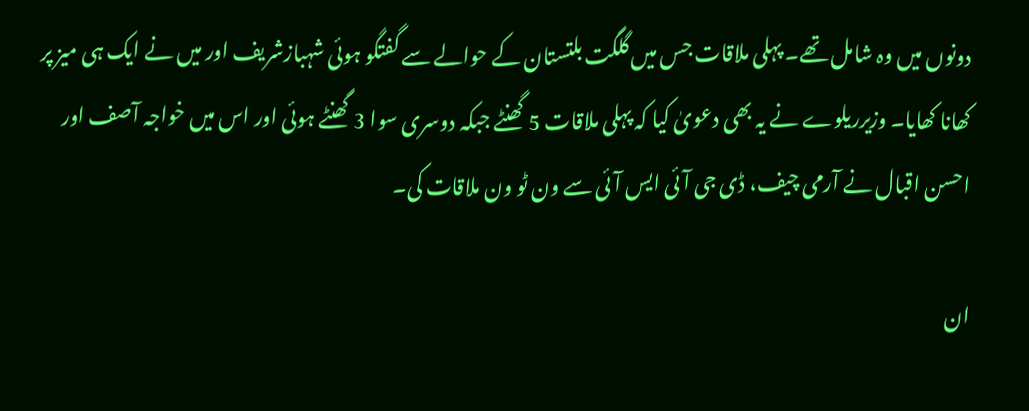دونوں میں وہ شامل تھے۔ پہلی ملاقات جس میں گلگت بلتستان کے حوالے سے گفتگو ہوئی شہبازشریف اور میں نے ایک ہی میز پر کھانا کھایا۔ وزیرریلوے نے یہ بھی دعویٰ کیا کہ پہلی ملاقات 5 گھنٹے جبکہ دوسری سوا 3 گھنٹے ہوئی اور اس میں خواجہ آصف اور احسن اقبال نے آرمی چیف، ڈی جی آئی ایس آئی سے ون ٹو ون ملاقات کی۔

ان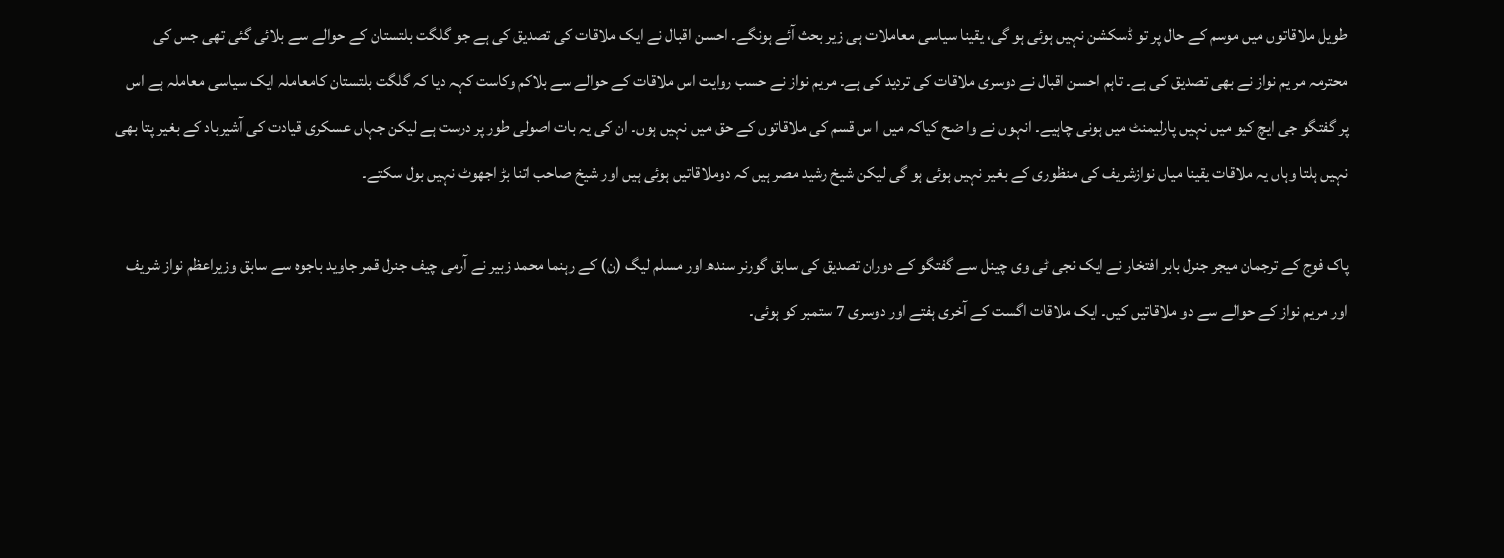طویل ملاقاتوں میں موسم کے حال پر تو ڈسکشن نہیں ہوئی ہو گی، یقینا سیاسی معاملات ہی زیر بحث آئے ہونگے۔ احسن اقبال نے ایک ملاقات کی تصدیق کی ہے جو گلگت بلتستان کے حوالے سے بلائی گئی تھی جس کی محترمہ مر یم نواز نے بھی تصدیق کی ہے۔ تاہم احسن اقبال نے دوسری ملاقات کی تردید کی ہے۔ مریم نواز نے حسب روایت اس ملاقات کے حوالے سے بلاکم وکاست کہہ دیا کہ گلگت بلتستان کامعاملہ ایک سیاسی معاملہ ہے اس پر گفتگو جی ایچ کیو میں نہیں پارلیمنٹ میں ہونی چاہیے۔ انہوں نے وا ضح کیاکہ میں ا س قسم کی ملاقاتوں کے حق میں نہیں ہوں۔ ان کی یہ بات اصولی طور پر درست ہے لیکن جہاں عسکری قیادت کی آشیرباد کے بغیر پتا بھی نہیں ہلتا وہاں یہ ملاقات یقینا میاں نوازشریف کی منظوری کے بغیر نہیں ہوئی ہو گی لیکن شیخ رشید مصر ہیں کہ دوملاقاتیں ہوئی ہیں اور شیخ صاحب اتنا بڑ اجھوٹ نہیں بول سکتے۔

پاک فوج کے ترجمان میجر جنرل بابر افتخار نے ایک نجی ٹی وی چینل سے گفتگو کے دوران تصدیق کی سابق گورنر سندھ اور مسلم لیگ (ن) کے رہنما محمد زبیر نے آرمی چیف جنرل قمر جاوید باجوہ سے سابق وزیراعظم نواز شریف اور مریم نواز کے حوالے سے دو ملاقاتیں کیں۔ ایک ملاقات اگست کے آخری ہفتے اور دوسری 7 ستمبر کو ہوئی۔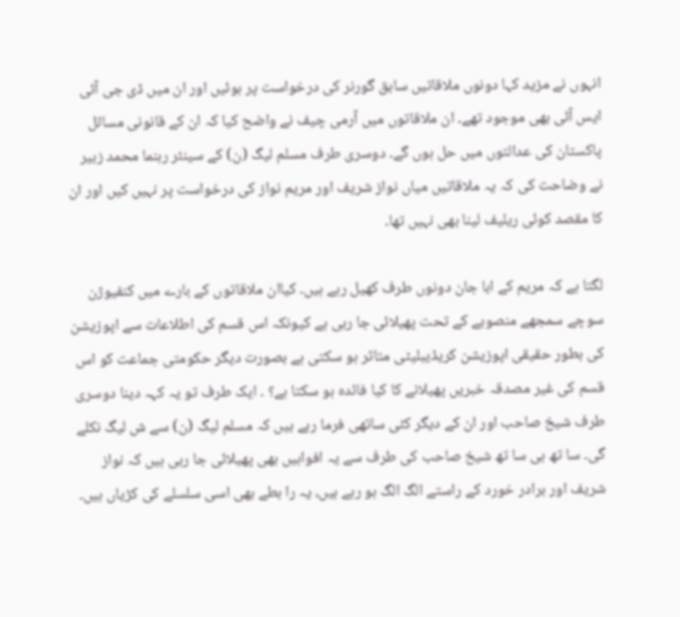انہوں نے مزید کہا دونوں ملاقاتیں سابق گورنر کی درخواست پر ہوئیں اور ان میں ڈی جی آئی ایس آئی بھی موجود تھے۔ ان ملاقاتوں میں آرمی چیف نے واضح کیا کہ ان کے قانونی مسائل پاکستان کی عدالتوں میں حل ہوں گے۔ دوسری طرف مسلم لیگ (ن) کے سینئر رہنما محمد زبیر نے وضاحت کی کہ یہ ملاقاتیں میاں نواز شریف اور مریم نواز کی درخواست پر نہیں کیں اور ان کا مقصد کوئی ریلیف لینا بھی نہیں تھا۔

لگتا ہے کہ مریم کے ابا جان دونوں طرف کھیل رہے ہیں۔ کیاان ملاقاتوں کے بارے میں کنفیوژن سوچے سمجھے منصوبے کے تحت پھیلائی جا رہی ہے کیونکہ اس قسم کی اطلاعات سے اپوزیشن کی بطور حقیقی اپوزیشن کریڈیبلیٹی متاثر ہو سکتی ہے بصورت دیگر حکومتی جماعت کو اس قسم کی غیر مصدقہ خبریں پھیلانے کا کیا فائدہ ہو سکتا ہے؟ ۔ ایک طرف تو یہ کہہ دینا دوسری طرف شیخ صاحب اور ان کے دیگر کئی ساتھی فرما رہے ہیں کہ مسلم لیگ (ن) سے ش لیگ نکلے گی۔ سا تھ ہی سا تھ شیخ صاحب کی طرف سے یہ افواہیں بھی پھیلائی جا رہی ہیں کہ نواز شریف اور برادر خورد کے راستے الگ الگ ہو رہے ہیں، یہ را بطے بھی اسی سلسلے کی کڑیاں ہیں۔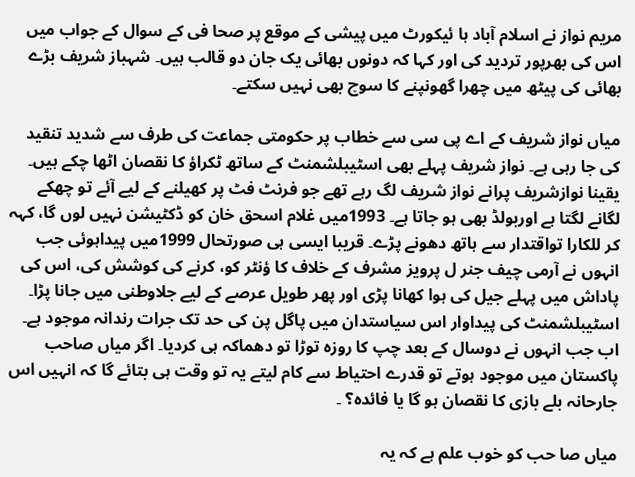مریم نواز نے اسلام آباد ہا ئیکورٹ میں پیشی کے موقع پر صحا فی کے سوال کے جواب میں اس کی بھرپور تردید کی اور کہا کہ دونوں بھائی یک جان دو قالب ہیں۔ شہباز شریف بڑے بھائی کی پیٹھ میں چھرا گھونپنے کا سوچ بھی نہیں سکتے۔

میاں نواز شریف کے اے پی سی سے خطاب پر حکومتی جماعت کی طرف سے شدید تنقید کی جا رہی ہے۔ نواز شریف پہلے بھی اسٹیبلشمنٹ کے ساتھ ٹکراؤ کا نقصان اٹھا چکے ہیں۔ یقینا نوازشریف پرانے نواز شریف لگ رہے تھے جو فرنٹ فٹ پر کھیلنے کے لیے آئے تو چھکے لگانے لگتا ہے اوربولڈ بھی ہو جاتا ہے۔ 1993میں غلام اسحق خان کو ڈکٹیشن نہیں لوں گا، کہہ کر للکارا تواقتدار سے ہاتھ دھونے پڑے۔ قریبا ایسی ہی صورتحال 1999میں پیداہوئی جب انہوں نے آرمی چیف جنر ل پرویز مشرف کے خلاف کا ؤنٹر کو، کرنے کی کوشش کی، اس کی پاداش میں پہلے جیل کی ہوا کھانا پڑی اور پھر طویل عرصے کے لیے جلاوطنی میں جانا پڑا۔ اسٹیبلشمنٹ کی پیداوار اس سیاستدان میں پاگل پن کی حد تک جرات رندانہ موجود ہے۔ اب جب انہوں نے دوسال کے بعد چپ کا روزہ توڑا تو دھماکہ ہی کردیا۔ اگر میاں صاحب پاکستان میں موجود ہوتے تو قدرے احتیاط سے کام لیتے یہ تو وقت ہی بتائے گا کہ انہیں اس جارحانہ بلے بازی کا نقصان ہو گا یا فائدہ؟ ۔

میاں صا حب کو خوب علم ہے کہ یہ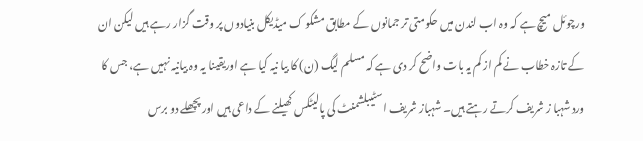ورچوئل میچ ہے کہ وہ اب لندن میں حکومتی تر جمانوں کے مطابق مشکو ک میڈیکل بنیادوں پر وقت گزار رہے ہیں لیکن ان کے تازہ خطاب نے کم از کم یہ بات واضح کر دی ہے کہ مسلم لیگ (ن) کا بیا نیہ کیا ہے اوریقینا یہ وہ بیانیہ نہیں ہے، جس کا ورد شہبا ز شریف کرتے رہتے ہیں۔ شہباز شریف اسٹیبلشمنٹ کی پالیٹکس کھیلنے کے داعی ہیں اور پچھلے دو برس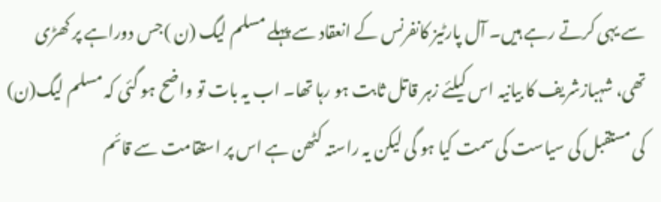سے یہی کرتے رہے ہیں۔ آل پارٹیز کانفرنس کے انعقاد سے پہلے مسلم لیگ (ن )جس دوراہے پر کھڑی تھی، شہبازشریف کا بیانیہ اس کیلئے زہر قاتل ثابت ہو رہا تھا۔ اب یہ بات تو واضح ہو گئی کہ مسلم لیگ(ن) کی مستقبل کی سیاست کی سمت کیا ہو گی لیکن یہ راستہ کٹھن ہے اس پر استقامت سے قائم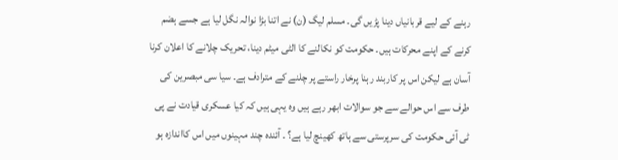رہنے کے لیے قربانیاں دینا پڑیں گی۔ مسلم لیگ (ن) نے اتنا بڑا نوالہ نگل لیا ہے جسے ہضم کرنے کے اپنے محرکات ہیں۔ حکومت کو نکالنے کا الٹی میٹم دینا، تحریک چلانے کا اعلان کرنا آسان ہے لیکن اس پر کاربند رہنا پرخار راستے پر چلنے کے مترادف ہے۔ سیا سی مبصرین کی طرف سے اس حوالے سے جو سوالات ابھر رہے ہیں وہ یہی ہیں کہ کیا عسکری قیادت نے پی ٹی آئی حکومت کی سرپرستی سے ہاتھ کھینچ لیا ہے؟ ۔ آئندہ چند مہینوں میں اس کااندازہ ہو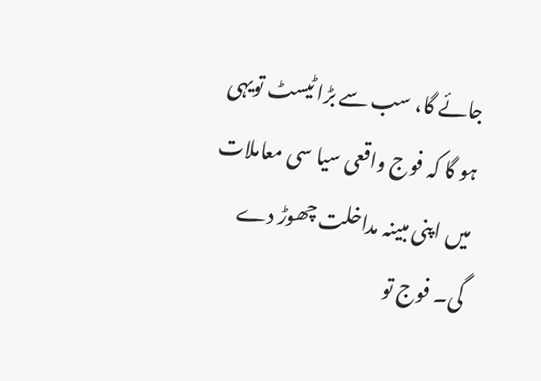جائے گا، سب سے بڑا ٹیسٹ تویہی ہو گا کہ فوج واقعی سیا سی معاملات میں اپنی مبینہ مداخلت چھوڑ دے گی۔ فوج تو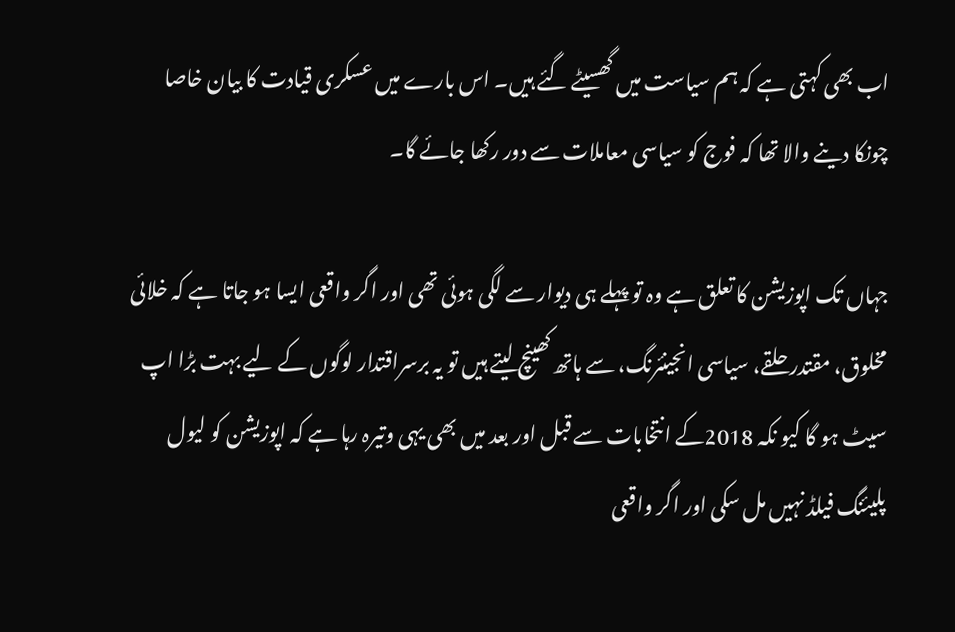اب بھی کہتی ہے کہ ہم سیاست میں گھسیٹے گئے ہیں۔ اس بارے میں عسکری قیادت کا بیان خاصا چونکا دینے والا تھا کہ فوج کو سیاسی معاملات سے دور رکھا جائے گا۔

جہاں تک اپوزیشن کا تعلق ہے وہ تو پہلے ہی دیوار سے لگی ہوئی تھی اور اگر واقعی ایسا ہو جاتا ہے کہ خلائی مخلوق، مقتدر حلقے، سیاسی انجینئرنگ، سے ہاتھ کھینچ لیتے ہیں تو یہ برسراقتدار لوگوں کے لیے بہت بڑا اپ سیٹ ہو گا کیو نکہ 2018کے انتخابات سے قبل اور بعد میں بھی یہی وتیرہ رہا ہے کہ اپوزیشن کو لیول پلیئنگ فیلڈ نہیں مل سکی اور اگر واقعی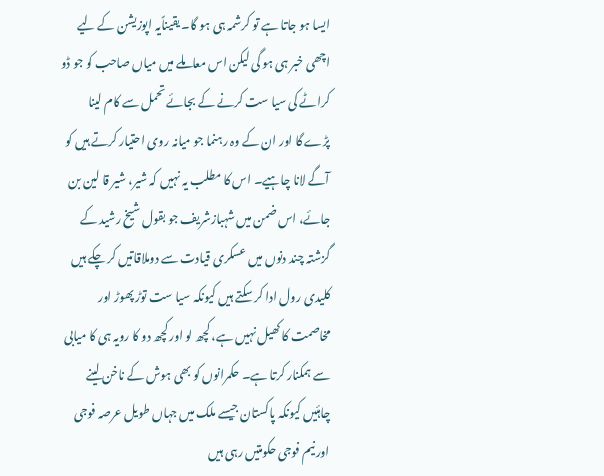ایسا ہو جاتا ہے تو کرشمہ ہی ہو گا۔ یقیناًیہ اپوزیشن کے لیے اچھی خبر ہی ہو گی لیکن اس معاملے میں میاں صاحب کو جو ڈو کراٹے کی سیا ست کرنے کے بجائے تحمل سے کام لینا پڑے گا اور ان کے وہ رہنما جو میانہ روی احتیار کرتے ہیں کو آگے لانا چاہیے۔ اس کا مطلب یہ نہیں کہ شیر، شیر قا لین بن جائے، اس ضمن میں شہبازشریف جو بقول شیخ رشید کے گزشتہ چند دنوں میں عسکری قیادت سے دوملاقاتیں کر چکے ہیں کلیدی رول ادا کر سکتے ہیں کیونکہ سیا ست توڑ پھوڑ اور مخاصمت کا کھیل نہیں ہے، کچھ لو اور کچھ دو کا رویہ ہی کا میابی سے ہمکنار کرتا ہے۔ حکمرانوں کو بھی ہوش کے ناخن لینے چاہئیں کیونکہ پاکستان جیسے ملک میں جہاں طویل عرصہ فوجی اور نیم فوجی حکومتیں رہی ہیں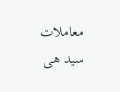معاملات سید ھی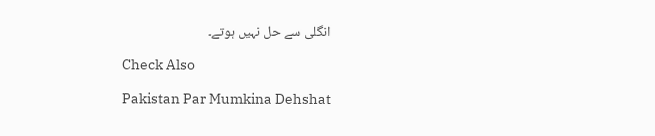انگلی سے حل نہیں ہوتے۔

Check Also

Pakistan Par Mumkina Dehshat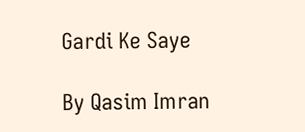Gardi Ke Saye

By Qasim Imran